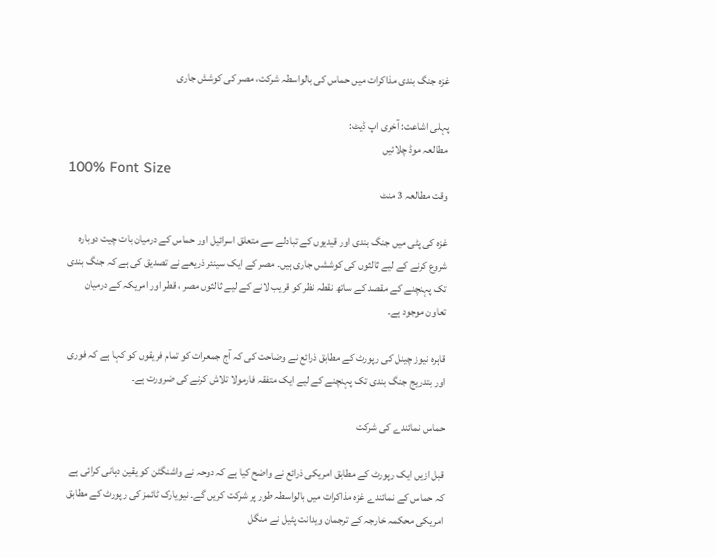غزہ جنگ بندی مذاکرات میں حماس کی بالواسطہ شرکت، مصر کی کوشش جاری

پہلی اشاعت: آخری اپ ڈیٹ:
مطالعہ موڈ چلائیں
100% Font Size
وقت مطالعہ 3 منٹ

غزہ کی پٹی میں جنگ بندی اور قیدیوں کے تبادلے سے متعلق اسرائیل اور حماس کے درمیان بات چیت دوبارہ شروع کرنے کے لیے ثالثوں کی کوششں جاری ہیں۔ مصر کے ایک سینئر ذریعے نے تصدیق کی ہے کہ جنگ بندی تک پہنچنے کے مقصد کے ساتھ نقطہ نظر کو قریب لانے کے لیے ثالثوں مصر ، قطر اور امریکہ کے درمیان تعاون موجود ہے۔

قاہرہ نیوز چینل کی رپورٹ کے مطابق ذرائع نے وضاحت کی کہ آج جمعرات کو تمام فریقوں کو کہا ہے کہ فوری اور بتدریج جنگ بندی تک پہنچنے کے لیے ایک متفقہ فارمولا تلاش کرنے کی ضرورت ہے۔

حماس نمائندے کی شرکت

قبل ازیں ایک رپورٹ کے مطابق امریکی ذرائع نے واضح کیا ہے کہ دوحہ نے واشنگٹن کو یقین دہانی کرائی ہے کہ حماس کے نمائندے غزہ مذاکرات میں بالواسطہ طور پر شرکت کریں گے۔ نیویارک ٹائمز کی رپورٹ کے مطابق امریکی محکمہ خارجہ کے ترجمان ویدانت پٹیل نے منگل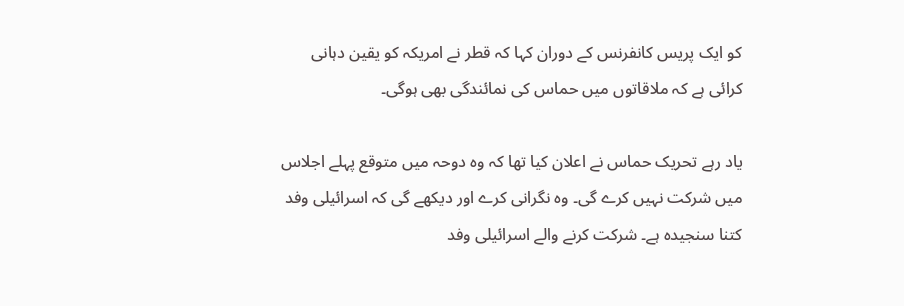کو ایک پریس کانفرنس کے دوران کہا کہ قطر نے امریکہ کو یقین دہانی کرائی ہے کہ ملاقاتوں میں حماس کی نمائندگی بھی ہوگی۔

یاد رہے تحریک حماس نے اعلان کیا تھا کہ وہ دوحہ میں متوقع پہلے اجلاس میں شرکت نہیں کرے گی۔ وہ نگرانی کرے اور دیکھے گی کہ اسرائیلی وفد کتنا سنجیدہ ہے۔ شرکت کرنے والے اسرائیلی وفد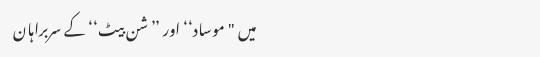میں "موساد‘‘ اور ’’شن بیٹ‘‘ کے سربراہان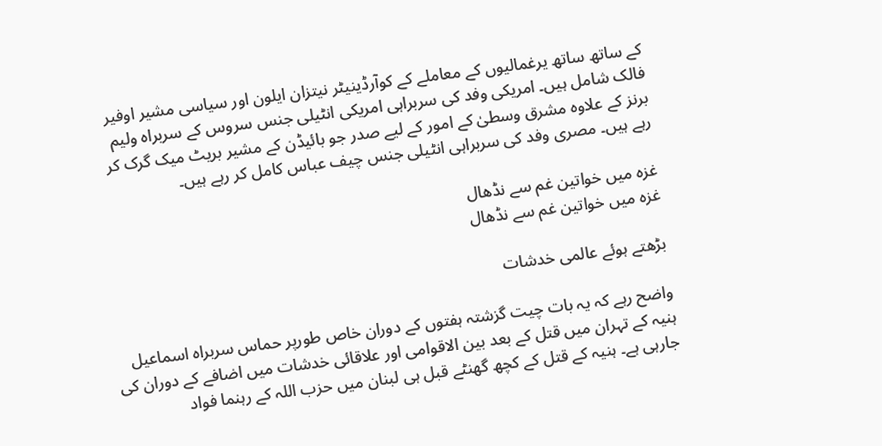کے ساتھ ساتھ یرغمالیوں کے معاملے کے کوآرڈینیٹر نیتزان ایلون اور سیاسی مشیر اوفیر فالک شامل ہیں۔ امریکی وفد کی سربراہی امریکی انٹیلی جنس سروس کے سربراہ ولیم برنز کے علاوہ مشرق وسطیٰ کے امور کے لیے صدر جو بائیڈن کے مشیر بریٹ میک گرک کر رہے ہیں۔ مصری وفد کی سربراہی انٹیلی جنس چیف عباس کامل کر رہے ہیں۔

غزہ میں خواتین غم سے نڈھال
غزہ میں خواتین غم سے نڈھال

بڑھتے ہوئے عالمی خدشات

واضح رہے کہ یہ بات چیت گزشتہ ہفتوں کے دوران خاص طورپر حماس سربراہ اسماعیل ہنیہ کے تہران میں قتل کے بعد بین الاقوامی اور علاقائی خدشات میں اضافے کے دوران کی جارہی ہے۔ ہنیہ کے قتل کے کچھ گھنٹے قبل ہی لبنان میں حزب اللہ کے رہنما فواد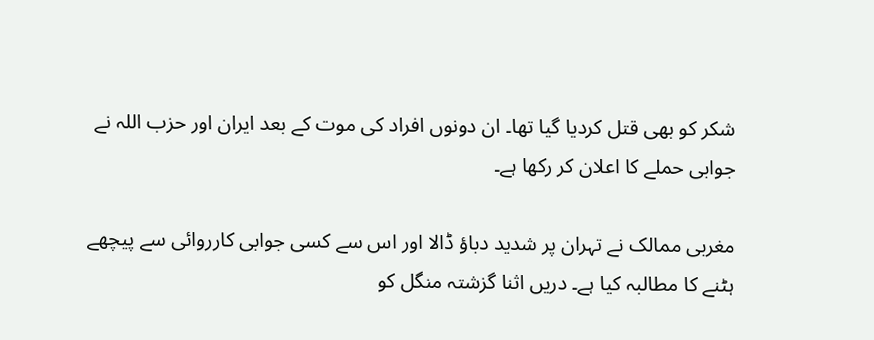شکر کو بھی قتل کردیا گیا تھا۔ ان دونوں افراد کی موت کے بعد ایران اور حزب اللہ نے جوابی حملے کا اعلان کر رکھا ہے۔

مغربی ممالک نے تہران پر شدید دباؤ ڈالا اور اس سے کسی جوابی کارروائی سے پیچھے ہٹنے کا مطالبہ کیا ہے۔ دریں اثنا گزشتہ منگل کو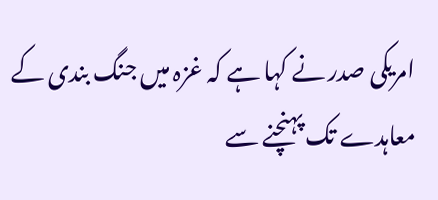امریکی صدر نے کہا ہے کہ غزہ میں جنگ بندی کے معاہدے تک پہنچنے سے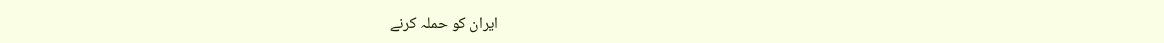ایران کو حملہ کرنے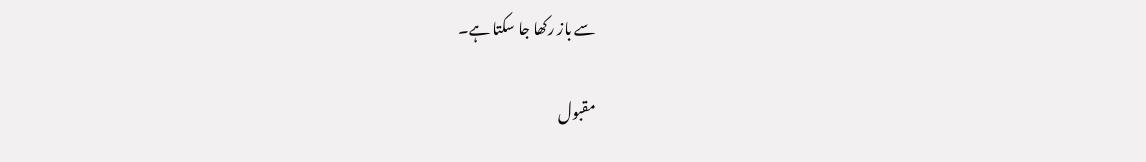سے باز رکھا جا سکتا ہے۔

مقبول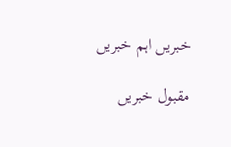خبریں اہم خبریں

مقبول خبریں